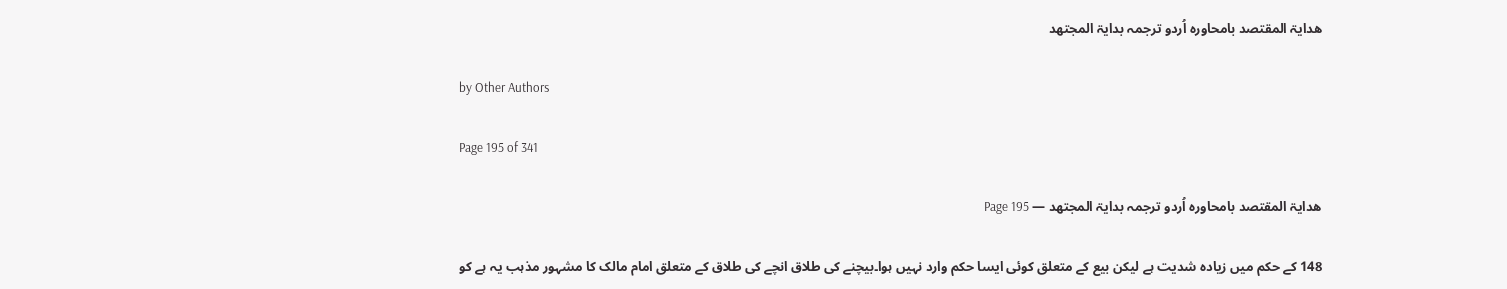ھدایۃ المقتصد بامحاورہ اُردو ترجمہ بدایۃ المجتھد

by Other Authors

Page 195 of 341

ھدایۃ المقتصد بامحاورہ اُردو ترجمہ بدایۃ المجتھد — Page 195

148 کے حکم میں زیادہ شدیت ہے لیکن بیع کے متعلق کوئی ایسا حکم وارد نہیں ہوا۔بیچنے کی طلاق انچے کی طلاق کے متعلق امام مالک کا مشہور مذہب یہ ہے کو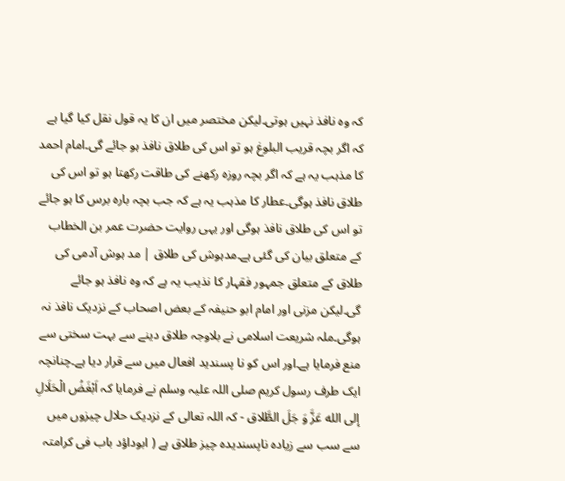کہ وہ نافذ نہیں ہوتی۔لیکن مختصر میں ان کا یہ قول نقل کیا گیا ہے کہ اگر بچہ قریب البلوغ ہو تو اس کی طلاق نافذ ہو جائے گی۔امام احمد کا مذہب یہ ہے کہ اگر بچہ روزہ رکھنے کی طاقت رکھتا ہو تو اس کی طلاق نافذ ہوگی۔عطار کا مذہب یہ ہے کہ جب بچہ بارہ برس کا ہو جائے تو اس کی طلاق نافذ ہوگی اور یہی روایت حضرت عمر بن الخطاب کے متعلق بیان کی گئی ہے۔مدہوش کی طلاق | مد ہوش آدمی کی طلاق کے متعلق جمہور فقہار کا نذیب یہ ہے کہ وہ نافذ ہو جائے گی۔لیکن مزنی اور امام ابو حنیفہ کے بعض اصحاب کے نزدیک نافذ نہ ہوگی۔ملہ شریعت اسلامی نے بلاوجہ طلاق دینے سے بہت سختی سے منع فرمایا ہے۔اور اس کو نا پسندید افعال میں سے قرار دیا ہے۔چنانچہ ایک طرف رسول کریم صلی اللہ علیہ وسلم نے فرمایا کہ اَبْغَضُ الْحَلَالِ إلى الله عَزَّ وَ جَلَ الطَّلاق - کہ اللہ تعالی کے نزدیک حلال چیزوں میں سے سب سے زیادہ ناپسندیدہ چیز طلاق ہے ( ابوداؤد باب فی کرامتہ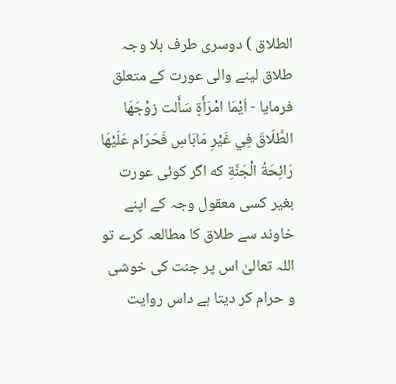الطلاق ) دوسری طرف بلا وجہ طلاق لینے والی عورت کے متعلق فرمایا - اَيْمَا امْرَأَةٍ سَأَلت زوْجَهَا الطَّلَاقَ فِي غَيْرِ مَابَاسِ فَحَرَام عَلَيْهَا رَائِحَةُ الْجَنَّةِ که اگر کوئی عورت بغیر کسی معقول وجہ کے اپنے خاوند سے طلاق کا مطالعہ کرے تو اللہ تعالیٰ اس پر جنت کی خوشی و حرام کر دیتا ہے داس روایت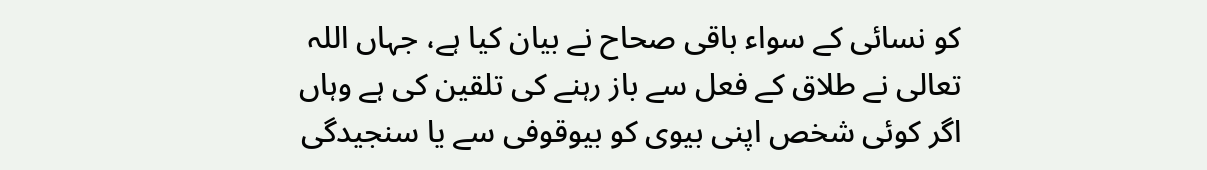کو نسائی کے سواء باقی صحاح نے بیان کیا ہے، جہاں اللہ تعالی نے طلاق کے فعل سے باز رہنے کی تلقین کی ہے وہاں اگر کوئی شخص اپنی بیوی کو بیوقوفی سے یا سنجیدگی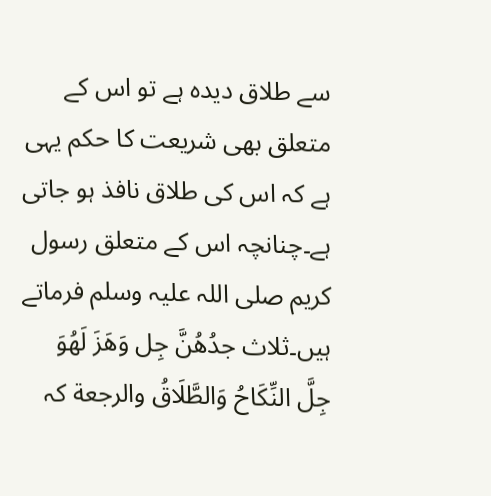سے طلاق دیدہ ہے تو اس کے متعلق بھی شریعت کا حکم یہی ہے کہ اس کی طلاق نافذ ہو جاتی ہے۔چنانچہ اس کے متعلق رسول کریم صلی اللہ علیہ وسلم فرماتے ہیں۔ثلاث جدُهُنَّ جِل وَهَزَ لَهُوَ جِلَّ النِّكَاحُ وَالطَّلَاقُ والرجعة کہ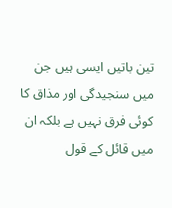تین باتیں ایسی ہیں جن میں سنجیدگی اور مذاق کا کوئی فرق نہیں ہے بلکہ ان میں قائل کے قول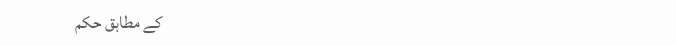کے مطابق حکم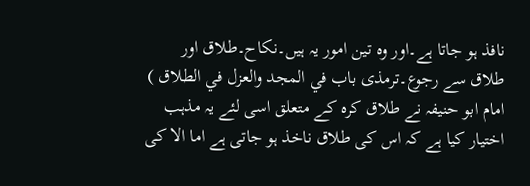نافذ ہو جاتا ہے۔اور وہ تین امور یہ ہیں۔نکاح۔طلاق اور طلاق سے رجوع۔ترمذی باب في المجد والعزل في الطلاق ) امام ابو حنیفہ نے طلاق کرہ کے متعلق اسی لئے یہ مذہب اختیار کیا ہے کہ اس کی طلاق ناخذ ہو جاتی ہے اما الا کی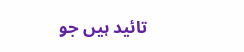تائید ہیں جو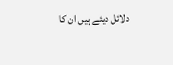دلائل دیئے ہیں ان کا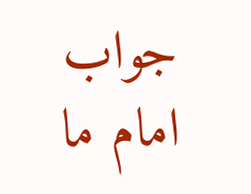جواب امام ما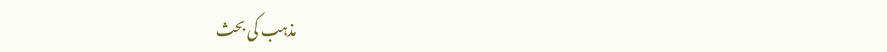مذہب کی بحث